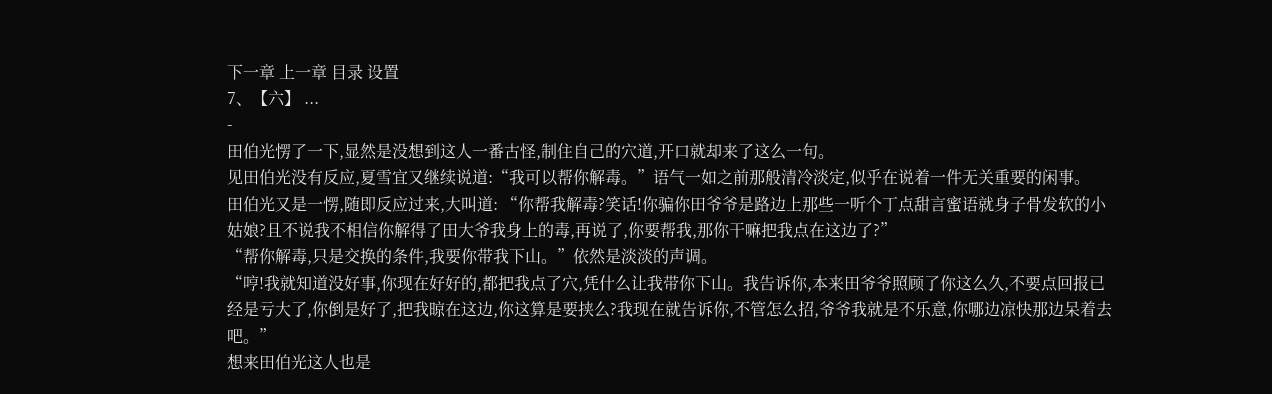下一章 上一章 目录 设置
7、【六】 ...
-
田伯光愣了一下,显然是没想到这人一番古怪,制住自己的穴道,开口就却来了这么一句。
见田伯光没有反应,夏雪宜又继续说道:“我可以帮你解毒。”语气一如之前那般清冷淡定,似乎在说着一件无关重要的闲事。
田伯光又是一愣,随即反应过来,大叫道: “你帮我解毒?笑话!你骗你田爷爷是路边上那些一听个丁点甜言蜜语就身子骨发软的小姑娘?且不说我不相信你解得了田大爷我身上的毒,再说了,你要帮我,那你干嘛把我点在这边了?”
“帮你解毒,只是交换的条件,我要你带我下山。”依然是淡淡的声调。
“哼!我就知道没好事,你现在好好的,都把我点了穴,凭什么让我带你下山。我告诉你,本来田爷爷照顾了你这么久,不要点回报已经是亏大了,你倒是好了,把我晾在这边,你这算是要挟么?我现在就告诉你,不管怎么招,爷爷我就是不乐意,你哪边凉快那边呆着去吧。”
想来田伯光这人也是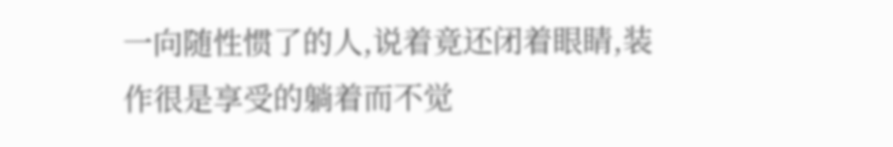一向随性惯了的人,说着竟还闭着眼睛,装作很是享受的躺着而不觉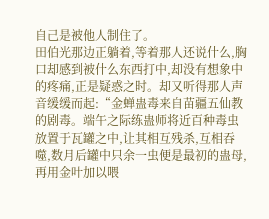自己是被他人制住了。
田伯光那边正躺着,等着那人还说什么,胸口却感到被什么东西打中,却没有想象中的疼痛,正是疑惑之时。却又听得那人声音缓缓而起:“金蝉蛊毒来自苗疆五仙教的剧毒。端午之际练蛊师将近百种毒虫放置于瓦罐之中,让其相互残杀,互相吞噬,数月后罐中只余一虫便是最初的蛊母,再用金叶加以喂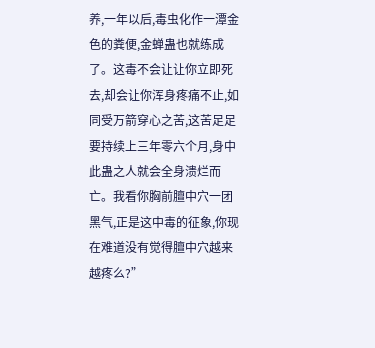养,一年以后,毒虫化作一潭金色的粪便,金蝉蛊也就练成了。这毒不会让让你立即死去,却会让你浑身疼痛不止,如同受万箭穿心之苦,这苦足足要持续上三年零六个月,身中此蛊之人就会全身溃烂而亡。我看你胸前膻中穴一团黑气,正是这中毒的征象,你现在难道没有觉得膻中穴越来越疼么?”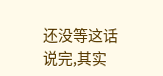还没等这话说完,其实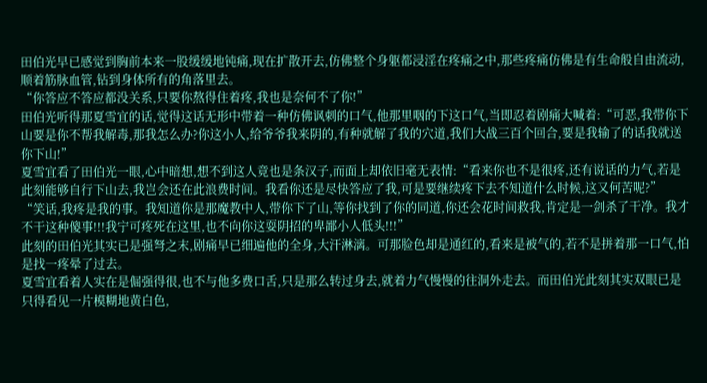田伯光早已感觉到胸前本来一股缓缓地钝痛,现在扩散开去,仿佛整个身躯都浸淫在疼痛之中,那些疼痛仿佛是有生命般自由流动,顺着筋脉血管,钻到身体所有的角落里去。
“你答应不答应都没关系,只要你熬得住着疼,我也是奈何不了你!”
田伯光听得那夏雪宜的话,觉得这话无形中带着一种仿佛讽刺的口气,他那里咽的下这口气,当即忍着剧痛大喊着:“可恶,我带你下山要是你不帮我解毒,那我怎么办?你这小人,给爷爷我来阴的,有种就解了我的穴道,我们大战三百个回合,要是我输了的话我就送你下山!”
夏雪宜看了田伯光一眼,心中暗想,想不到这人竟也是条汉子,而面上却依旧毫无表情:“看来你也不是很疼,还有说话的力气,若是此刻能够自行下山去,我岂会还在此浪费时间。我看你还是尽快答应了我,可是要继续疼下去不知道什么时候,这又何苦呢?”
“笑话,我疼是我的事。我知道你是那魔教中人,带你下了山,等你找到了你的同道,你还会花时间救我,肯定是一剑杀了干净。我才不干这种傻事!!!我宁可疼死在这里,也不向你这耍阴招的卑鄙小人低头!!!”
此刻的田伯光其实已是强弩之末,剧痛早已细遍他的全身,大汗淋漓。可那脸色却是通红的,看来是被气的,若不是拼着那一口气,怕是找一疼晕了过去。
夏雪宜看着人实在是倔强得很,也不与他多费口舌,只是那么转过身去,就着力气慢慢的往洞外走去。而田伯光此刻其实双眼已是只得看见一片模糊地黄白色,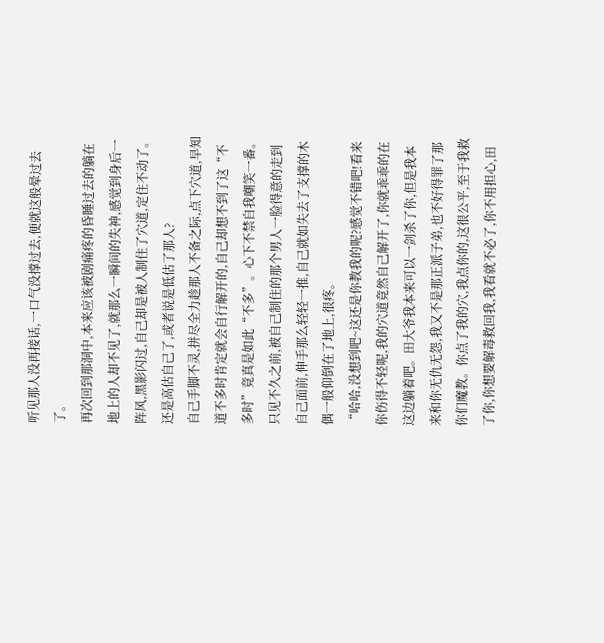听见那人没再接话,一口气没撑过去,便就这般晕过去了。
再次回到那洞中,本来应该被剧痛疼的昏睡过去的躺在地上的人却不见了,就那么一瞬间的失神,感觉到身后一阵风,黑影闪过,自己却是被人制住了穴道,定住不动了。
还是高估自己了,或者说是低估了那人?
自己手脚不灵,拼尽全力趁那人不备之际,点下穴道,早知道不多时肯定就会自行解开的,自己却想不到了这“不多时”竟真是如此“不多”。心下不禁自我嘲笑一番。
只见不久之前,被自己制住的那个男人一脸得意的走到自己面前,伸手那么轻轻一推,自己就如失去了支撑的木偶一般仰倒在了地上,很疼。
“哈哈,没想到吧~这还是你教我的呢?感觉不错吧!看来你伤得不轻呢,我的穴道竟然自己解开了,你就乖乖的在这边躺着吧。田大爷我本来可以一剑杀了你,但是我本来和你无仇无怨,我又不是那正派子弟,也不好得罪了那你们魔教。你点了我的穴,我点你的,这很公平,至于我救了你,你想要解毒救回我,我看就不必了,你不用担心,田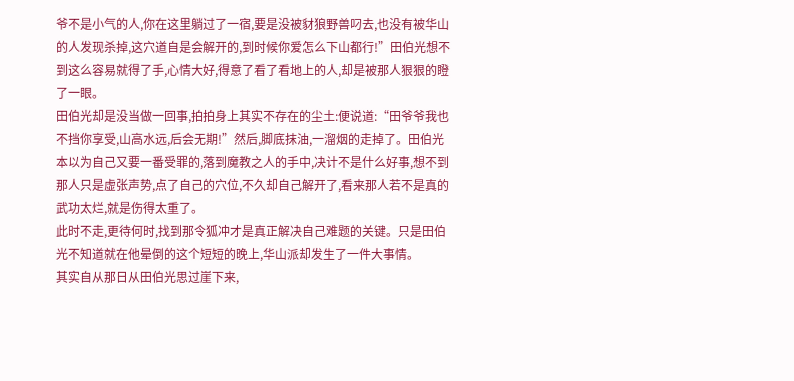爷不是小气的人,你在这里躺过了一宿,要是没被豺狼野兽叼去,也没有被华山的人发现杀掉,这穴道自是会解开的,到时候你爱怎么下山都行!”田伯光想不到这么容易就得了手,心情大好,得意了看了看地上的人,却是被那人狠狠的瞪了一眼。
田伯光却是没当做一回事,拍拍身上其实不存在的尘土:便说道:“田爷爷我也不挡你享受,山高水远,后会无期!”然后,脚底抹油,一溜烟的走掉了。田伯光本以为自己又要一番受罪的,落到魔教之人的手中,决计不是什么好事,想不到那人只是虚张声势,点了自己的穴位,不久却自己解开了,看来那人若不是真的武功太烂,就是伤得太重了。
此时不走,更待何时,找到那令狐冲才是真正解决自己难题的关键。只是田伯光不知道就在他晕倒的这个短短的晚上,华山派却发生了一件大事情。
其实自从那日从田伯光思过崖下来,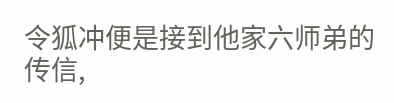令狐冲便是接到他家六师弟的传信,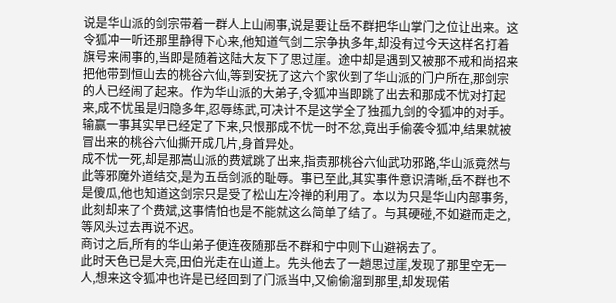说是华山派的剑宗带着一群人上山闹事,说是要让岳不群把华山掌门之位让出来。这令狐冲一听还那里静得下心来,他知道气剑二宗争执多年,却没有过今天这样名打着旗号来闹事的,当即是随着这陆大友下了思过崖。途中却是遇到又被那不戒和尚招来把他带到恒山去的桃谷六仙,等到安抚了这六个家伙到了华山派的门户所在,那剑宗的人已经闹了起来。作为华山派的大弟子,令狐冲当即跳了出去和那成不忧对打起来,成不忧虽是归隐多年,忍辱练武,可决计不是这学全了独孤九剑的令狐冲的对手。输赢一事其实早已经定了下来,只恨那成不忧一时不忿,竟出手偷袭令狐冲,结果就被冒出来的桃谷六仙撕开成几片,身首异处。
成不忧一死,却是那嵩山派的费斌跳了出来,指责那桃谷六仙武功邪路,华山派竟然与此等邪魔外道结交,是为五岳剑派的耻辱。事已至此,其实事件意识清晰,岳不群也不是傻瓜,他也知道这剑宗只是受了松山左冷禅的利用了。本以为只是华山内部事务,此刻却来了个费斌,这事情怕也是不能就这么简单了结了。与其硬碰,不如避而走之,等风头过去再说不迟。
商讨之后,所有的华山弟子便连夜随那岳不群和宁中则下山避祸去了。
此时天色已是大亮,田伯光走在山道上。先头他去了一趟思过崖,发现了那里空无一人,想来这令狐冲也许是已经回到了门派当中,又偷偷溜到那里,却发现偌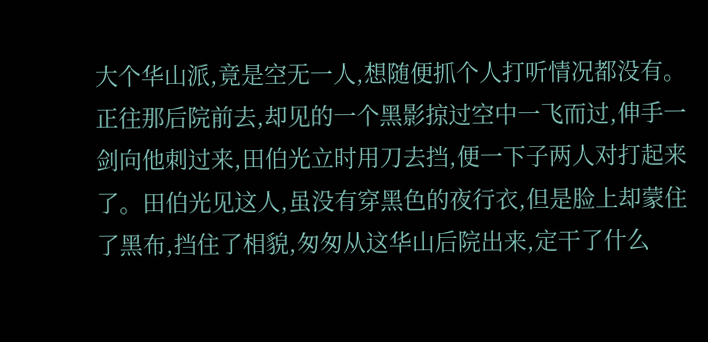大个华山派,竟是空无一人,想随便抓个人打听情况都没有。
正往那后院前去,却见的一个黑影掠过空中一飞而过,伸手一剑向他刺过来,田伯光立时用刀去挡,便一下子两人对打起来了。田伯光见这人,虽没有穿黑色的夜行衣,但是脸上却蒙住了黑布,挡住了相貌,匆匆从这华山后院出来,定干了什么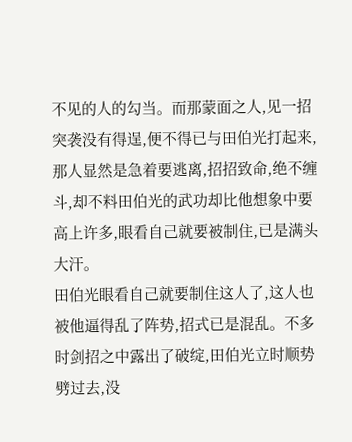不见的人的勾当。而那蒙面之人,见一招突袭没有得逞,便不得已与田伯光打起来,那人显然是急着要逃离,招招致命,绝不缠斗,却不料田伯光的武功却比他想象中要高上许多,眼看自己就要被制住,已是满头大汗。
田伯光眼看自己就要制住这人了,这人也被他逼得乱了阵势,招式已是混乱。不多时剑招之中露出了破绽,田伯光立时顺势劈过去,没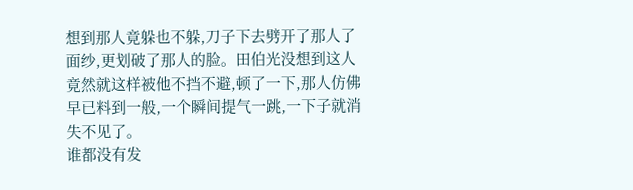想到那人竟躲也不躲,刀子下去劈开了那人了面纱,更划破了那人的脸。田伯光没想到这人竟然就这样被他不挡不避,顿了一下,那人仿佛早已料到一般,一个瞬间提气一跳,一下子就消失不见了。
谁都没有发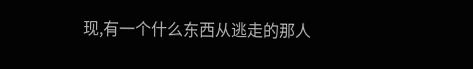现,有一个什么东西从逃走的那人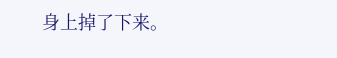身上掉了下来。